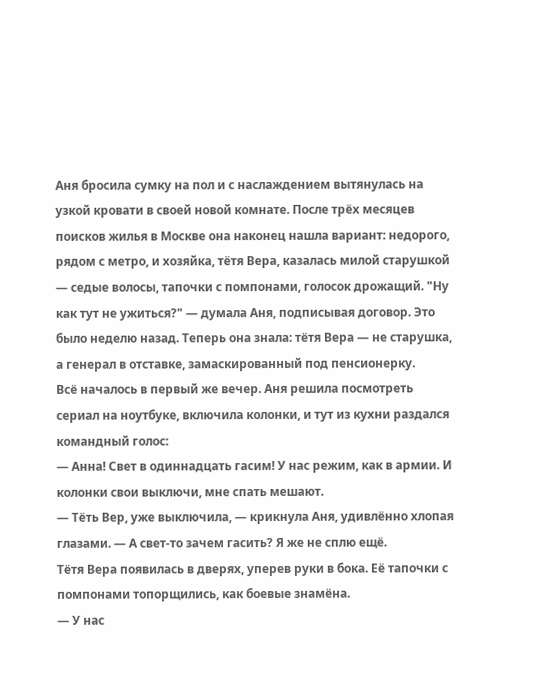Аня бросила сумку на пол и с наслаждением вытянулась на узкой кровати в своей новой комнате. После трёх месяцев поисков жилья в Москве она наконец нашла вариант: недорого, рядом с метро, и хозяйка, тётя Вера, казалась милой старушкой — седые волосы, тапочки с помпонами, голосок дрожащий. "Ну как тут не ужиться?" — думала Аня, подписывая договор. Это было неделю назад. Теперь она знала: тётя Вера — не старушка, а генерал в отставке, замаскированный под пенсионерку.
Всё началось в первый же вечер. Аня решила посмотреть сериал на ноутбуке, включила колонки, и тут из кухни раздался командный голос:
— Анна! Свет в одиннадцать гасим! У нас режим, как в армии. И колонки свои выключи, мне спать мешают.
— Тёть Вер, уже выключила, — крикнула Аня, удивлённо хлопая глазами. — А свет-то зачем гасить? Я же не сплю ещё.
Тётя Вера появилась в дверях, уперев руки в бока. Её тапочки с помпонами топорщились, как боевые знамёна.
— У нас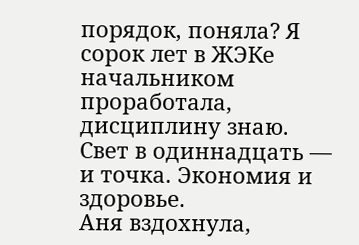порядок, поняла? Я сорок лет в ЖЭКе начальником проработала, дисциплину знаю. Свет в одиннадцать — и точка. Экономия и здоровье.
Аня вздохнула,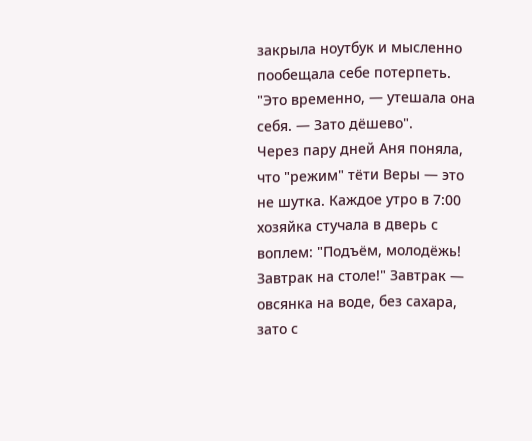закрыла ноутбук и мысленно пообещала себе потерпеть. "Это временно, — утешала она себя. — Зато дёшево".
Через пару дней Аня поняла, что "режим" тёти Веры — это не шутка. Каждое утро в 7:00 хозяйка стучала в дверь с воплем: "Подъём, молодёжь! Завтрак на столе!" Завтрак — овсянка на воде, без сахара, зато с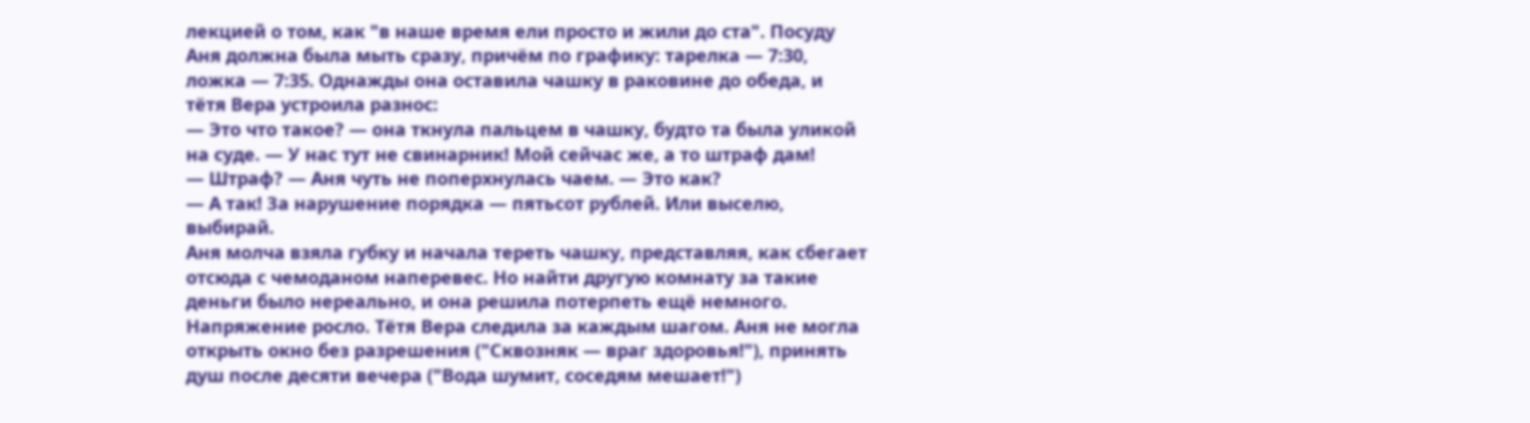лекцией о том, как "в наше время ели просто и жили до ста". Посуду Аня должна была мыть сразу, причём по графику: тарелка — 7:30, ложка — 7:35. Однажды она оставила чашку в раковине до обеда, и тётя Вера устроила разнос:
— Это что такое? — она ткнула пальцем в чашку, будто та была уликой на суде. — У нас тут не свинарник! Мой сейчас же, а то штраф дам!
— Штраф? — Аня чуть не поперхнулась чаем. — Это как?
— А так! За нарушение порядка — пятьсот рублей. Или выселю, выбирай.
Аня молча взяла губку и начала тереть чашку, представляя, как сбегает отсюда с чемоданом наперевес. Но найти другую комнату за такие деньги было нереально, и она решила потерпеть ещё немного.
Напряжение росло. Тётя Вера следила за каждым шагом. Аня не могла открыть окно без разрешения ("Сквозняк — враг здоровья!"), принять душ после десяти вечера ("Вода шумит, соседям мешает!")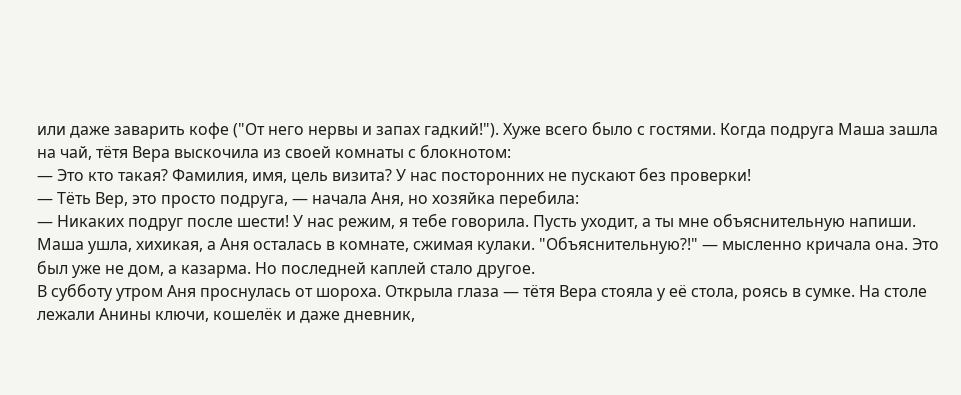или даже заварить кофе ("От него нервы и запах гадкий!"). Хуже всего было с гостями. Когда подруга Маша зашла на чай, тётя Вера выскочила из своей комнаты с блокнотом:
— Это кто такая? Фамилия, имя, цель визита? У нас посторонних не пускают без проверки!
— Тёть Вер, это просто подруга, — начала Аня, но хозяйка перебила:
— Никаких подруг после шести! У нас режим, я тебе говорила. Пусть уходит, а ты мне объяснительную напиши.
Маша ушла, хихикая, а Аня осталась в комнате, сжимая кулаки. "Объяснительную?!" — мысленно кричала она. Это был уже не дом, а казарма. Но последней каплей стало другое.
В субботу утром Аня проснулась от шороха. Открыла глаза — тётя Вера стояла у её стола, роясь в сумке. На столе лежали Анины ключи, кошелёк и даже дневник,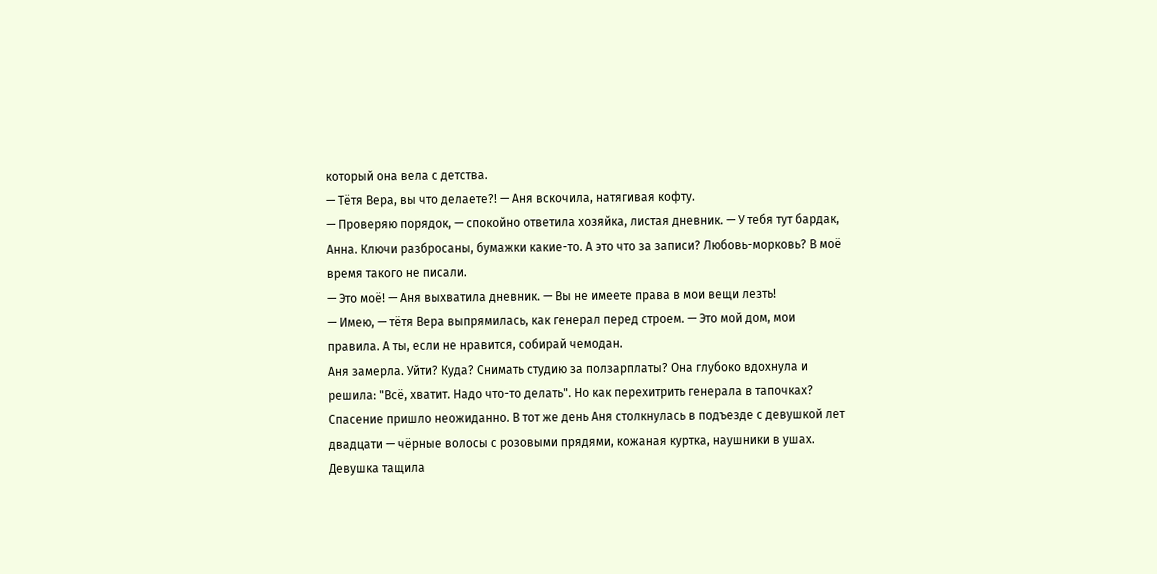который она вела с детства.
— Тётя Вера, вы что делаете?! — Аня вскочила, натягивая кофту.
— Проверяю порядок, — спокойно ответила хозяйка, листая дневник. — У тебя тут бардак, Анна. Ключи разбросаны, бумажки какие-то. А это что за записи? Любовь-морковь? В моё время такого не писали.
— Это моё! — Аня выхватила дневник. — Вы не имеете права в мои вещи лезть!
— Имею, — тётя Вера выпрямилась, как генерал перед строем. — Это мой дом, мои правила. А ты, если не нравится, собирай чемодан.
Аня замерла. Уйти? Куда? Снимать студию за ползарплаты? Она глубоко вдохнула и решила: "Всё, хватит. Надо что-то делать". Но как перехитрить генерала в тапочках?
Спасение пришло неожиданно. В тот же день Аня столкнулась в подъезде с девушкой лет двадцати — чёрные волосы с розовыми прядями, кожаная куртка, наушники в ушах. Девушка тащила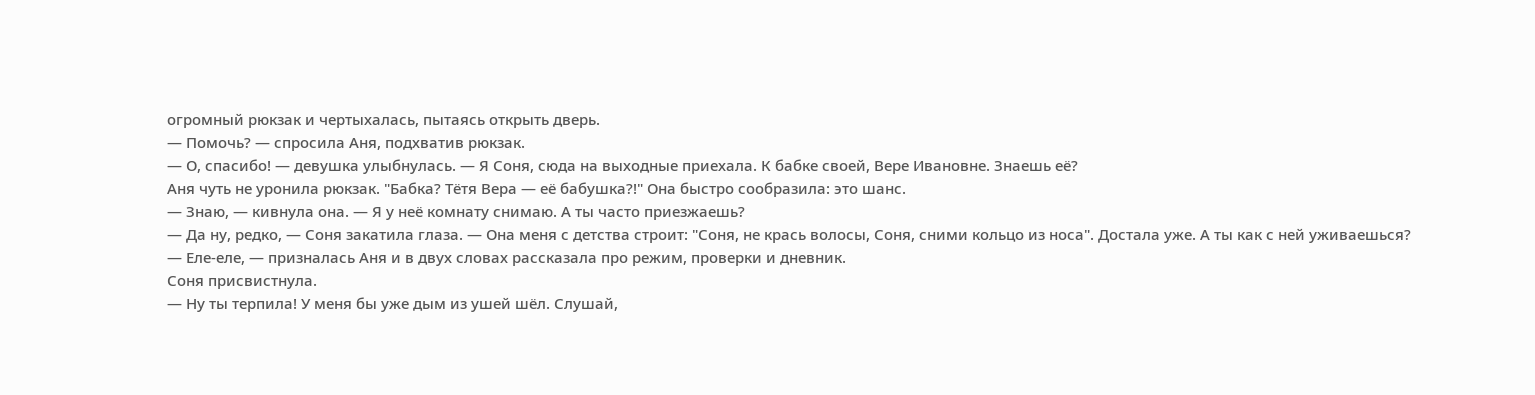огромный рюкзак и чертыхалась, пытаясь открыть дверь.
— Помочь? — спросила Аня, подхватив рюкзак.
— О, спасибо! — девушка улыбнулась. — Я Соня, сюда на выходные приехала. К бабке своей, Вере Ивановне. Знаешь её?
Аня чуть не уронила рюкзак. "Бабка? Тётя Вера — её бабушка?!" Она быстро сообразила: это шанс.
— Знаю, — кивнула она. — Я у неё комнату снимаю. А ты часто приезжаешь?
— Да ну, редко, — Соня закатила глаза. — Она меня с детства строит: "Соня, не крась волосы, Соня, сними кольцо из носа". Достала уже. А ты как с ней уживаешься?
— Еле-еле, — призналась Аня и в двух словах рассказала про режим, проверки и дневник.
Соня присвистнула.
— Ну ты терпила! У меня бы уже дым из ушей шёл. Слушай,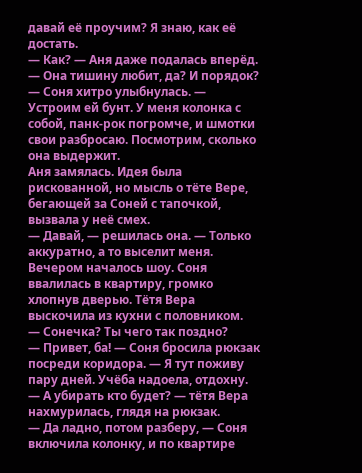давай её проучим? Я знаю, как её достать.
— Как? — Аня даже подалась вперёд.
— Она тишину любит, да? И порядок? — Соня хитро улыбнулась. — Устроим ей бунт. У меня колонка с собой, панк-рок погромче, и шмотки свои разбросаю. Посмотрим, сколько она выдержит.
Аня замялась. Идея была рискованной, но мысль о тёте Вере, бегающей за Соней с тапочкой, вызвала у неё смех.
— Давай, — решилась она. — Только аккуратно, а то выселит меня.
Вечером началось шоу. Соня ввалилась в квартиру, громко хлопнув дверью. Тётя Вера выскочила из кухни с половником.
— Сонечка? Ты чего так поздно?
— Привет, ба! — Соня бросила рюкзак посреди коридора. — Я тут поживу пару дней. Учёба надоела, отдохну.
— А убирать кто будет? — тётя Вера нахмурилась, глядя на рюкзак.
— Да ладно, потом разберу, — Соня включила колонку, и по квартире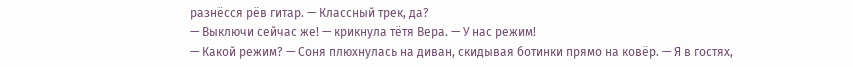разнёсся рёв гитар. — Классный трек, да?
— Выключи сейчас же! — крикнула тётя Вера. — У нас режим!
— Какой режим? — Соня плюхнулась на диван, скидывая ботинки прямо на ковёр. — Я в гостях,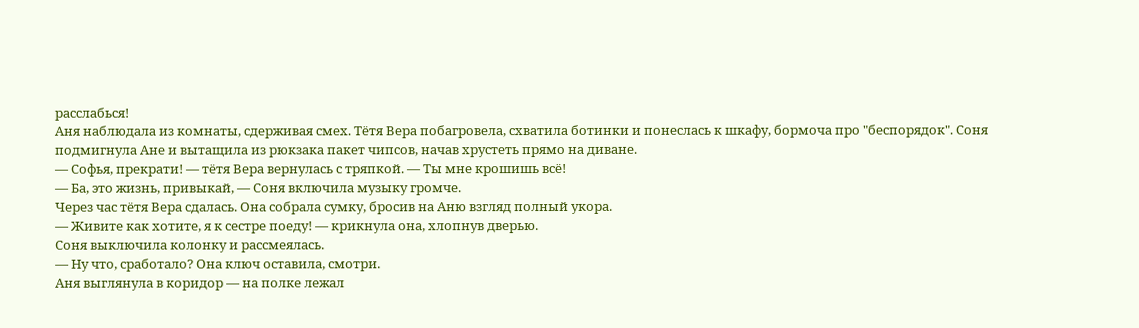расслабься!
Аня наблюдала из комнаты, сдерживая смех. Тётя Вера побагровела, схватила ботинки и понеслась к шкафу, бормоча про "беспорядок". Соня подмигнула Ане и вытащила из рюкзака пакет чипсов, начав хрустеть прямо на диване.
— Софья, прекрати! — тётя Вера вернулась с тряпкой. — Ты мне крошишь всё!
— Ба, это жизнь, привыкай, — Соня включила музыку громче.
Через час тётя Вера сдалась. Она собрала сумку, бросив на Аню взгляд полный укора.
— Живите как хотите, я к сестре поеду! — крикнула она, хлопнув дверью.
Соня выключила колонку и рассмеялась.
— Ну что, сработало? Она ключ оставила, смотри.
Аня выглянула в коридор — на полке лежал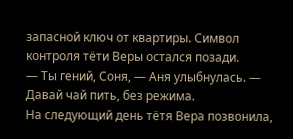запасной ключ от квартиры. Символ контроля тёти Веры остался позади.
— Ты гений, Соня, — Аня улыбнулась. — Давай чай пить, без режима.
На следующий день тётя Вера позвонила,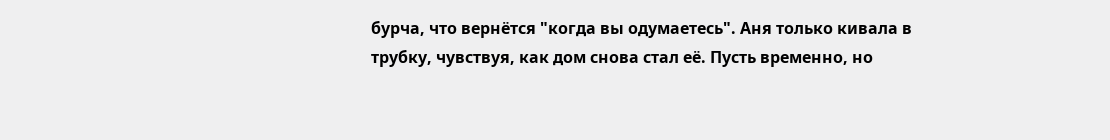бурча, что вернётся "когда вы одумаетесь". Аня только кивала в трубку, чувствуя, как дом снова стал её. Пусть временно, но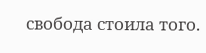свобода стоила того.